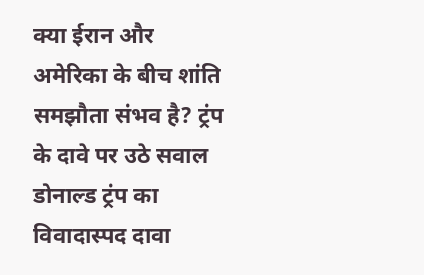क्या ईरान और अमेरिका के बीच शांति समझौता संभव है? ट्रंप के दावे पर उठे सवाल
डोनाल्ड ट्रंप का विवादास्पद दावा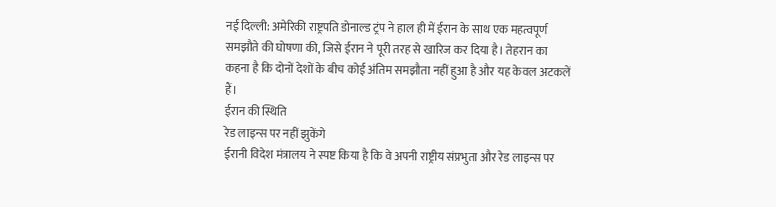नई दिल्ली: अमेरिकी राष्ट्रपति डोनाल्ड ट्रंप ने हाल ही में ईरान के साथ एक महत्वपूर्ण समझौते की घोषणा की, जिसे ईरान ने पूरी तरह से खारिज कर दिया है। तेहरान का कहना है कि दोनों देशों के बीच कोई अंतिम समझौता नहीं हुआ है और यह केवल अटकलें हैं।
ईरान की स्थिति
रेड लाइन्स पर नहीं झुकेंगे
ईरानी विदेश मंत्रालय ने स्पष्ट किया है कि वे अपनी राष्ट्रीय संप्रभुता और रेड लाइन्स पर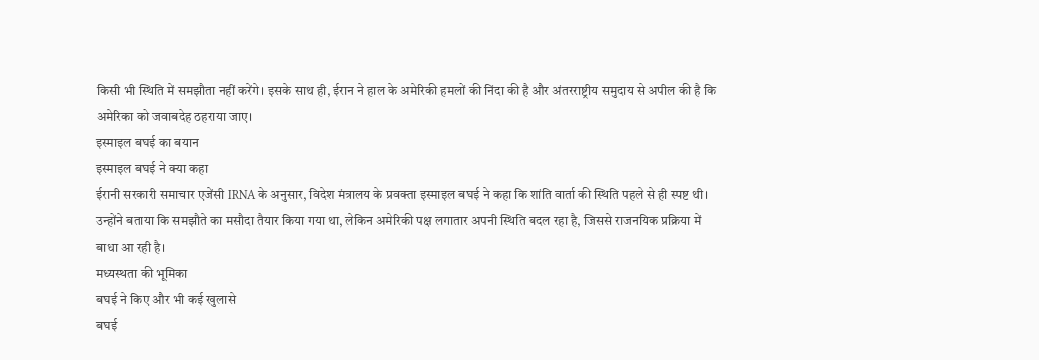किसी भी स्थिति में समझौता नहीं करेंगे। इसके साथ ही, ईरान ने हाल के अमेरिकी हमलों की निंदा की है और अंतरराष्ट्रीय समुदाय से अपील की है कि अमेरिका को जवाबदेह ठहराया जाए।
इस्माइल बघई का बयान
इस्माइल बघई ने क्या कहा
ईरानी सरकारी समाचार एजेंसी IRNA के अनुसार, विदेश मंत्रालय के प्रवक्ता इस्माइल बघई ने कहा कि शांति वार्ता की स्थिति पहले से ही स्पष्ट थी। उन्होंने बताया कि समझौते का मसौदा तैयार किया गया था, लेकिन अमेरिकी पक्ष लगातार अपनी स्थिति बदल रहा है, जिससे राजनयिक प्रक्रिया में बाधा आ रही है।
मध्यस्थता की भूमिका
बघई ने किए और भी कई खुलासे
बघई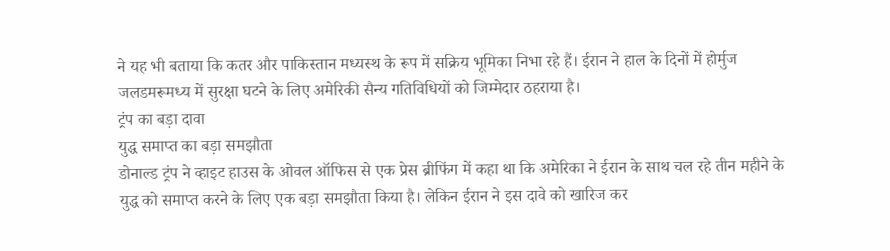ने यह भी बताया कि कतर और पाकिस्तान मध्यस्थ के रूप में सक्रिय भूमिका निभा रहे हैं। ईरान ने हाल के दिनों में होर्मुज जलडमरूमध्य में सुरक्षा घटने के लिए अमेरिकी सैन्य गतिविधियों को जिम्मेदार ठहराया है।
ट्रंप का बड़ा दावा
युद्ध समाप्त का बड़ा समझौता
डोनाल्ड ट्रंप ने व्हाइट हाउस के ओवल ऑफिस से एक प्रेस ब्रीफिंग में कहा था कि अमेरिका ने ईरान के साथ चल रहे तीन महीने के युद्ध को समाप्त करने के लिए एक बड़ा समझौता किया है। लेकिन ईरान ने इस दावे को खारिज कर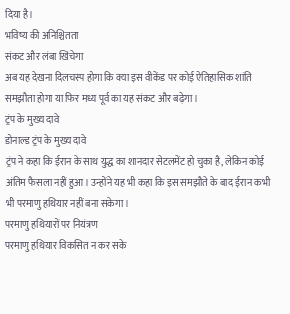दिया है।
भविष्य की अनिश्चितता
संकट और लंबा खिंचेगा
अब यह देखना दिलचस्प होगा कि क्या इस वीकेंड पर कोई ऐतिहासिक शांति समझौता होगा या फिर मध्य पूर्व का यह संकट और बढ़ेगा।
ट्रंप के मुख्य दावे
डोनाल्ड ट्रंप के मुख्य दावे
ट्रंप ने कहा कि ईरान के साथ युद्ध का शानदार सेटलमेंट हो चुका है, लेकिन कोई अंतिम फैसला नहीं हुआ। उन्होंने यह भी कहा कि इस समझौते के बाद ईरान कभी भी परमाणु हथियार नहीं बना सकेगा।
परमाणु हथियारों पर नियंत्रण
परमाणु हथियार विकसित न कर सके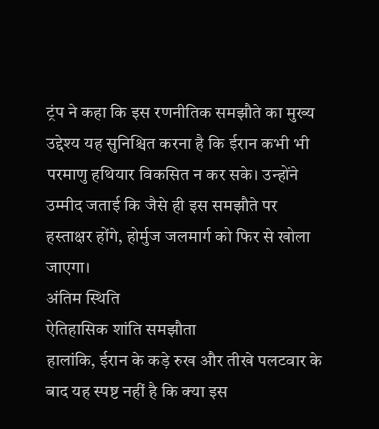ट्रंप ने कहा कि इस रणनीतिक समझौते का मुख्य उद्देश्य यह सुनिश्चित करना है कि ईरान कभी भी परमाणु हथियार विकसित न कर सके। उन्होंने उम्मीद जताई कि जैसे ही इस समझौते पर हस्ताक्षर होंगे, होर्मुज जलमार्ग को फिर से खोला जाएगा।
अंतिम स्थिति
ऐतिहासिक शांति समझौता
हालांकि, ईरान के कड़े रुख और तीखे पलटवार के बाद यह स्पष्ट नहीं है कि क्या इस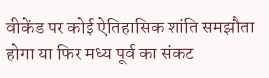वीकेंड पर कोई ऐतिहासिक शांति समझौता होगा या फिर मध्य पूर्व का संकट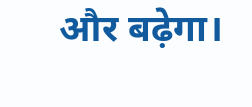और बढ़ेगा।